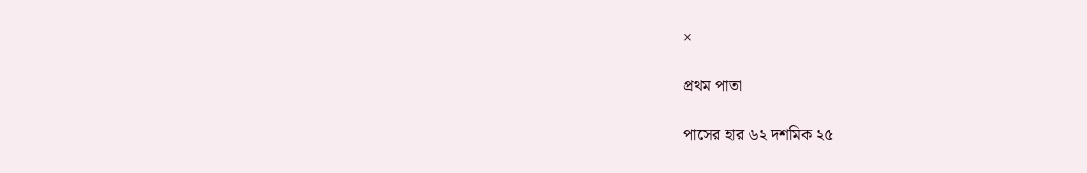×

প্রথম পাতা

পাসের হার ৬২ দশমিক ২৫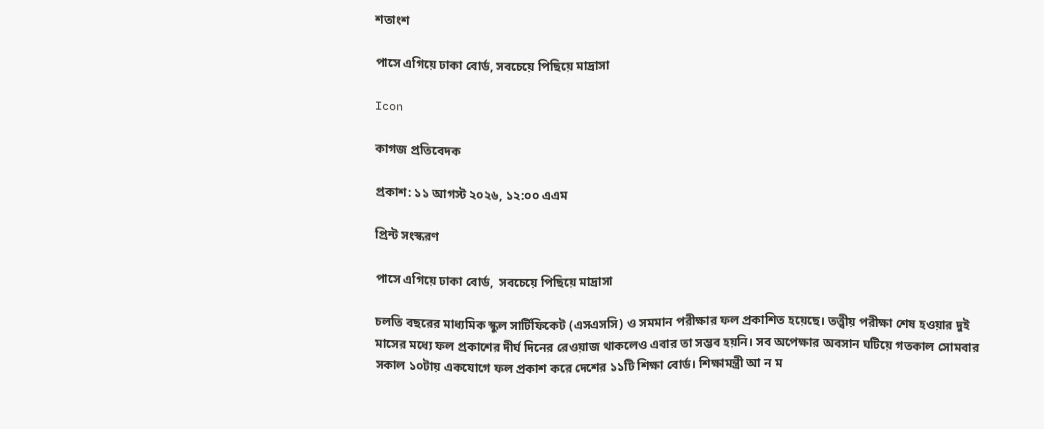শতাংশ

পাসে এগিয়ে ঢাকা বোর্ড, সবচেয়ে পিছিয়ে মাদ্রাসা

Icon

কাগজ প্রতিবেদক

প্রকাশ: ১১ আগস্ট ২০২৬, ১২:০০ এএম

প্রিন্ট সংস্করণ

পাসে এগিয়ে ঢাকা বোর্ড,  সবচেয়ে পিছিয়ে মাদ্রাসা

চলতি বছরের মাধ্যমিক স্কুল সার্টিফিকেট (এসএসসি) ও সমমান পরীক্ষার ফল প্রকাশিত হয়েছে। তত্ত্বীয় পরীক্ষা শেষ হওয়ার দুই মাসের মধ্যে ফল প্রকাশের দীর্ঘ দিনের রেওয়াজ থাকলেও এবার তা সম্ভব হয়নি। সব অপেক্ষার অবসান ঘটিয়ে গতকাল সোমবার সকাল ১০টায় একযোগে ফল প্রকাশ করে দেশের ১১টি শিক্ষা বোর্ড। শিক্ষামন্ত্রী আ ন ম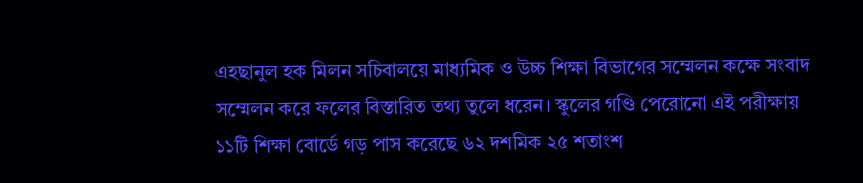এহছানুল হক মিলন সচিবালয়ে মাধ্যমিক ও উচ্চ শিক্ষা বিভাগের সম্মেলন কক্ষে সংবাদ সম্মেলন করে ফলের বিস্তারিত তথ্য তুলে ধরেন। স্কুলের গণ্ডি পেরোনো এই পরীক্ষায় ১১টি শিক্ষা বোর্ডে গড় পাস করেছে ৬২ দশমিক ২৫ শতাংশ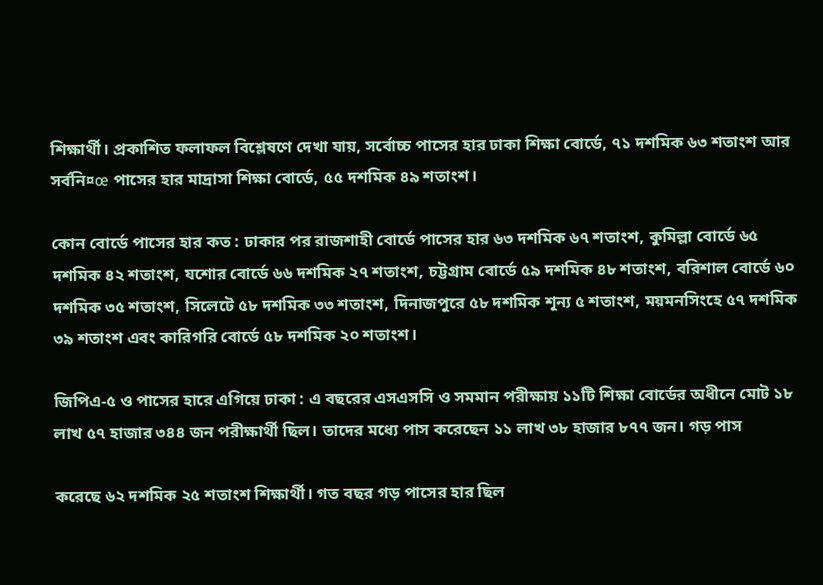শিক্ষার্থী। প্রকাশিত ফলাফল বিশ্লেষণে দেখা যায়, সর্বোচ্চ পাসের হার ঢাকা শিক্ষা বোর্ডে, ৭১ দশমিক ৬৩ শতাংশ আর সর্বনি¤œ পাসের হার মাদ্রাসা শিক্ষা বোর্ডে, ৫৫ দশমিক ৪৯ শতাংশ।

কোন বোর্ডে পাসের হার কত : ঢাকার পর রাজশাহী বোর্ডে পাসের হার ৬৩ দশমিক ৬৭ শতাংশ, কুমিল্লা বোর্ডে ৬৫ দশমিক ৪২ শতাংশ, যশোর বোর্ডে ৬৬ দশমিক ২৭ শতাংশ, চট্টগ্রাম বোর্ডে ৫৯ দশমিক ৪৮ শতাংশ, বরিশাল বোর্ডে ৬০ দশমিক ৩৫ শতাংশ, সিলেটে ৫৮ দশমিক ৩৩ শতাংশ, দিনাজপুরে ৫৮ দশমিক শূন্য ৫ শতাংশ, ময়মনসিংহে ৫৭ দশমিক ৩৯ শতাংশ এবং কারিগরি বোর্ডে ৫৮ দশমিক ২০ শতাংশ।

জিপিএ-৫ ও পাসের হারে এগিয়ে ঢাকা : এ বছরের এসএসসি ও সমমান পরীক্ষায় ১১টি শিক্ষা বোর্ডের অধীনে মোট ১৮ লাখ ৫৭ হাজার ৩৪৪ জন পরীক্ষার্থী ছিল। তাদের মধ্যে পাস করেছেন ১১ লাখ ৩৮ হাজার ৮৭৭ জন। গড় পাস

করেছে ৬২ দশমিক ২৫ শতাংশ শিক্ষার্থী। গত বছর গড় পাসের হার ছিল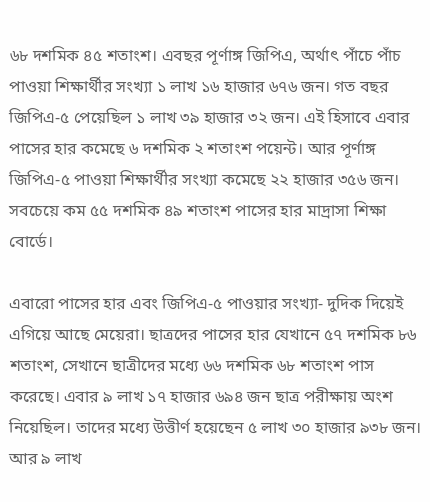৬৮ দশমিক ৪৫ শতাংশ। এবছর পূর্ণাঙ্গ জিপিএ, অর্থাৎ পাঁচে পাঁচ পাওয়া শিক্ষার্থীর সংখ্যা ১ লাখ ১৬ হাজার ৬৭৬ জন। গত বছর জিপিএ-৫ পেয়েছিল ১ লাখ ৩৯ হাজার ৩২ জন। এই হিসাবে এবার পাসের হার কমেছে ৬ দশমিক ২ শতাংশ পয়েন্ট। আর পূর্ণাঙ্গ জিপিএ-৫ পাওয়া শিক্ষার্থীর সংখ্যা কমেছে ২২ হাজার ৩৫৬ জন। সবচেয়ে কম ৫৫ দশমিক ৪৯ শতাংশ পাসের হার মাদ্রাসা শিক্ষা বোর্ডে।

এবারো পাসের হার এবং জিপিএ-৫ পাওয়ার সংখ্যা- দুদিক দিয়েই এগিয়ে আছে মেয়েরা। ছাত্রদের পাসের হার যেখানে ৫৭ দশমিক ৮৬ শতাংশ, সেখানে ছাত্রীদের মধ্যে ৬৬ দশমিক ৬৮ শতাংশ পাস করেছে। এবার ৯ লাখ ১৭ হাজার ৬৯৪ জন ছাত্র পরীক্ষায় অংশ নিয়েছিল। তাদের মধ্যে উত্তীর্ণ হয়েছেন ৫ লাখ ৩০ হাজার ৯৩৮ জন। আর ৯ লাখ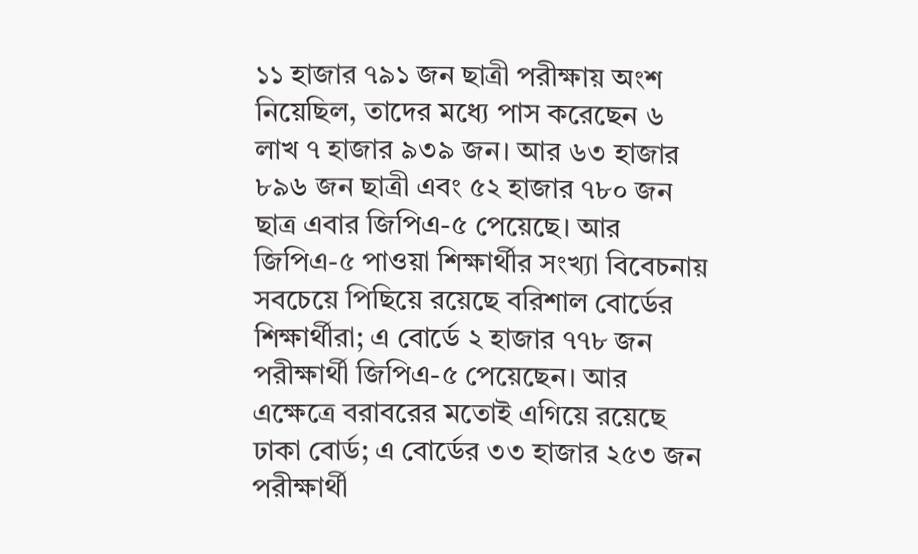১১ হাজার ৭৯১ জন ছাত্রী পরীক্ষায় অংশ নিয়েছিল, তাদের মধ্যে পাস করেছেন ৬ লাখ ৭ হাজার ৯৩৯ জন। আর ৬৩ হাজার ৮৯৬ জন ছাত্রী এবং ৫২ হাজার ৭৮০ জন ছাত্র এবার জিপিএ-৫ পেয়েছে। আর জিপিএ-৫ পাওয়া শিক্ষার্থীর সংখ্যা বিবেচনায় সবচেয়ে পিছিয়ে রয়েছে বরিশাল বোর্ডের শিক্ষার্থীরা; এ বোর্ডে ২ হাজার ৭৭৮ জন পরীক্ষার্থী জিপিএ-৫ পেয়েছেন। আর এক্ষেত্রে বরাবরের মতোই এগিয়ে রয়েছে ঢাকা বোর্ড; এ বোর্ডের ৩৩ হাজার ২৫৩ জন পরীক্ষার্থী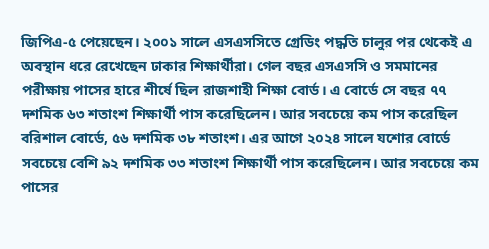জিপিএ-৫ পেয়েছেন। ২০০১ সালে এসএসসিতে গ্রেডিং পদ্ধতি চালুর পর থেকেই এ অবস্থান ধরে রেখেছেন ঢাকার শিক্ষার্থীরা। গেল বছর এসএসসি ও সমমানের পরীক্ষায় পাসের হারে শীর্ষে ছিল রাজশাহী শিক্ষা বোর্ড। এ বোর্ডে সে বছর ৭৭ দশমিক ৬৩ শতাংশ শিক্ষার্থী পাস করেছিলেন। আর সবচেয়ে কম পাস করেছিল বরিশাল বোর্ডে, ৫৬ দশমিক ৩৮ শতাংশ। এর আগে ২০২৪ সালে যশোর বোর্ডে সবচেয়ে বেশি ৯২ দশমিক ৩৩ শতাংশ শিক্ষার্থী পাস করেছিলেন। আর সবচেয়ে কম পাসের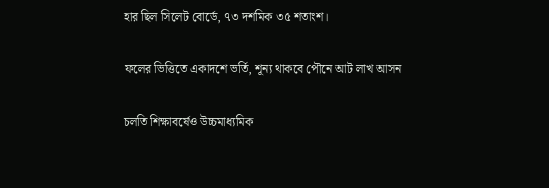হার ছিল সিলেট বোর্ডে, ৭৩ দশমিক ৩৫ শতাংশ।

ফলের ভিত্তিতে একাদশে ভর্তি, শূন্য থাকবে পৌনে আট লাখ আসন

চলতি শিক্ষাবর্ষেও উচ্চমাধ্যমিক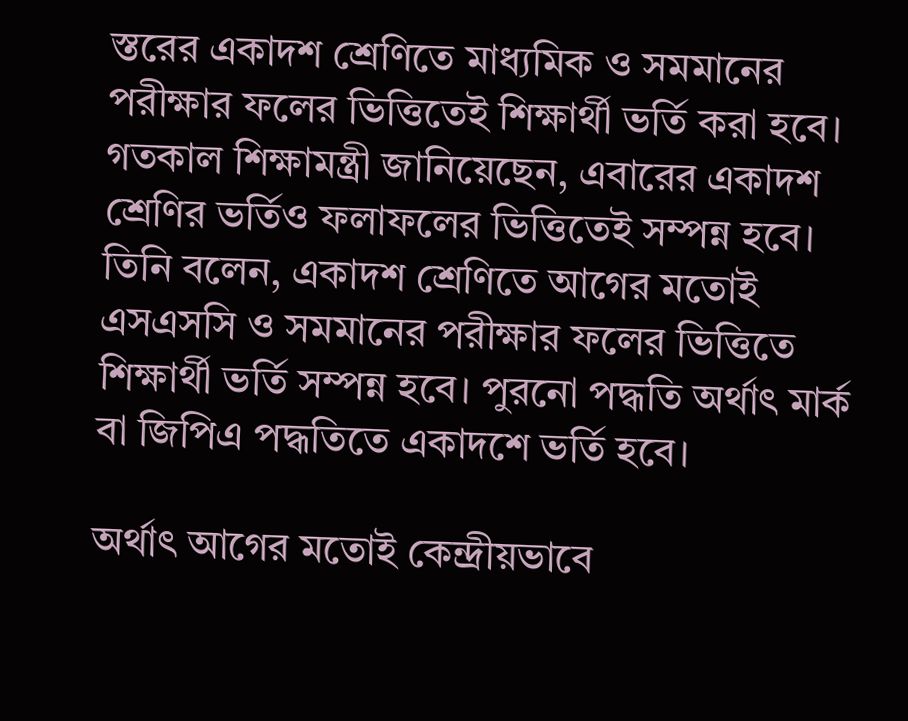স্তরের একাদশ শ্রেণিতে মাধ্যমিক ও সমমানের পরীক্ষার ফলের ভিত্তিতেই শিক্ষার্থী ভর্তি করা হবে। গতকাল শিক্ষামন্ত্রী জানিয়েছেন, এবারের একাদশ শ্রেণির ভর্তিও ফলাফলের ভিত্তিতেই সম্পন্ন হবে। তিনি বলেন, একাদশ শ্রেণিতে আগের মতোই এসএসসি ও সমমানের পরীক্ষার ফলের ভিত্তিতে শিক্ষার্থী ভর্তি সম্পন্ন হবে। পুরনো পদ্ধতি অর্থাৎ মার্ক বা জিপিএ পদ্ধতিতে একাদশে ভর্তি হবে।

অর্থাৎ আগের মতোই কেন্দ্রীয়ভাবে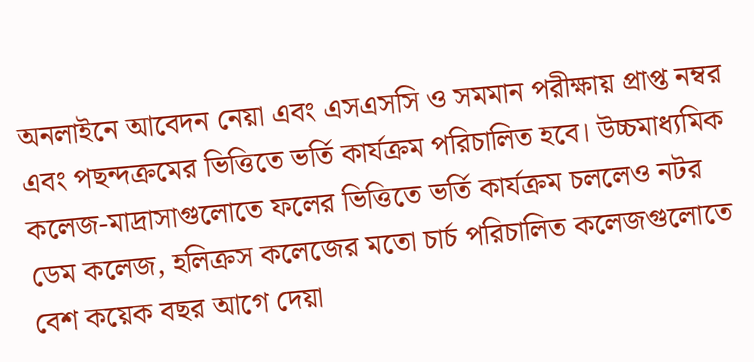অনলাইনে আবেদন নেয়া এবং এসএসসি ও সমমান পরীক্ষায় প্রাপ্ত নম্বর এবং পছন্দক্রমের ভিত্তিতে ভর্তি কার্যক্রম পরিচালিত হবে। উচ্চমাধ্যমিক কলেজ-মাদ্রাসাগুলোতে ফলের ভিত্তিতে ভর্তি কার্যক্রম চললেও নটর ডেম কলেজ, হলিক্রস কলেজের মতো চার্চ পরিচালিত কলেজগুলোতে বেশ কয়েক বছর আগে দেয়া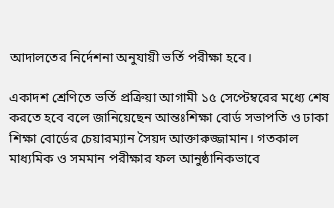আদালতের নির্দেশনা অনুযায়ী ভর্তি পরীক্ষা হবে।

একাদশ শ্রেণিতে ভর্তি প্রক্রিয়া আগামী ১৫ সেপ্টেম্বরের মধ্যে শেষ করতে হবে বলে জানিয়েছেন আন্তঃশিক্ষা বোর্ড সভাপতি ও ঢাকা শিক্ষা বোর্ডের চেয়ারম্যান সৈয়দ আক্তারুজ্জামান। গতকাল মাধ্যমিক ও সমমান পরীক্ষার ফল আনুষ্ঠানিকভাবে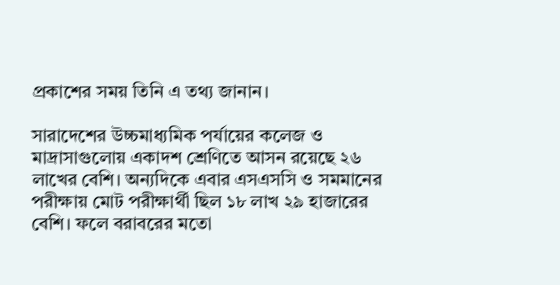প্রকাশের সময় তিনি এ তথ্য জানান।

সারাদেশের উচ্চমাধ্যমিক পর্যায়ের কলেজ ও মাদ্রাসাগুলোয় একাদশ শ্রেণিতে আসন রয়েছে ২৬ লাখের বেশি। অন্যদিকে এবার এসএসসি ও সমমানের পরীক্ষায় মোট পরীক্ষার্থী ছিল ১৮ লাখ ২৯ হাজারের বেশি। ফলে বরাবরের মতো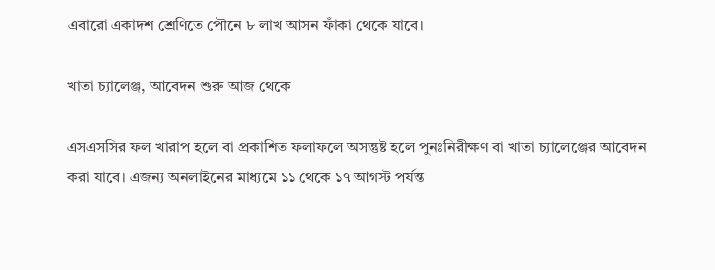এবারো একাদশ শ্রেণিতে পৌনে ৮ লাখ আসন ফাঁকা থেকে যাবে।

খাতা চ্যালেঞ্জ, আবেদন শুরু আজ থেকে

এসএসসির ফল খারাপ হলে বা প্রকাশিত ফলাফলে অসন্তুষ্ট হলে পুনঃনিরীক্ষণ বা খাতা চ্যালেঞ্জের আবেদন করা যাবে। এজন্য অনলাইনের মাধ্যমে ১১ থেকে ১৭ আগস্ট পর্যন্ত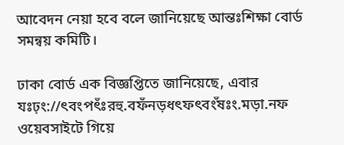আবেদন নেয়া হবে বলে জানিয়েছে আন্তঃশিক্ষা বোর্ড সমন্বয় কমিটি।

ঢাকা বোর্ড এক বিজ্ঞপ্তিতে জানিয়েছে, এবার যঃঢ়ং://ৎবংপৎঁঃরহু.বফঁনড়ধৎফৎবংঁষঃং.মড়া.নফ ওয়েবসাইটে গিয়ে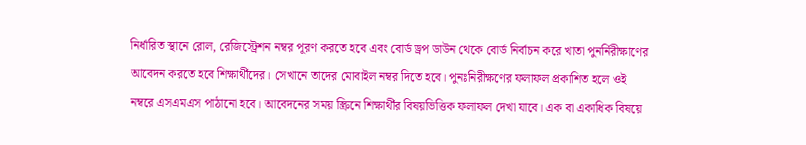নির্ধারিত স্থানে রোল, রেজিস্ট্রেশন নম্বর পূরণ করতে হবে এবং বোর্ড ড্রপ ডাউন থেকে বোর্ড নির্বাচন করে খাতা পুনর্নিরীক্ষাণের আবেদন করতে হবে শিক্ষার্থীদের। সেখানে তাদের মোবাইল নম্বর দিতে হবে। পুনঃনিরীক্ষণের ফলাফল প্রকাশিত হলে ওই নম্বরে এসএমএস পাঠানো হবে। আবেদনের সময় স্ক্রিনে শিক্ষার্থীর বিষয়ভিত্তিক ফলাফল দেখা যাবে। এক বা একাধিক বিষয়ে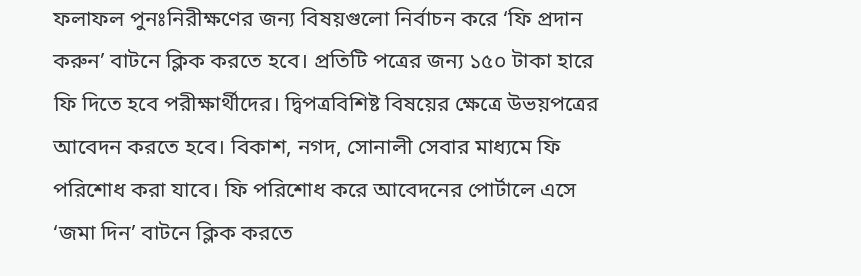ফলাফল পুনঃনিরীক্ষণের জন্য বিষয়গুলো নির্বাচন করে ‘ফি প্রদান করুন’ বাটনে ক্লিক করতে হবে। প্রতিটি পত্রের জন্য ১৫০ টাকা হারে ফি দিতে হবে পরীক্ষার্থীদের। দ্বিপত্রবিশিষ্ট বিষয়ের ক্ষেত্রে উভয়পত্রের আবেদন করতে হবে। বিকাশ, নগদ, সোনালী সেবার মাধ্যমে ফি পরিশোধ করা যাবে। ফি পরিশোধ করে আবেদনের পোর্টালে এসে ‘জমা দিন’ বাটনে ক্লিক করতে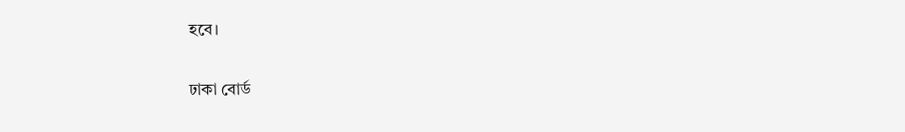হবে।

ঢাকা বোর্ড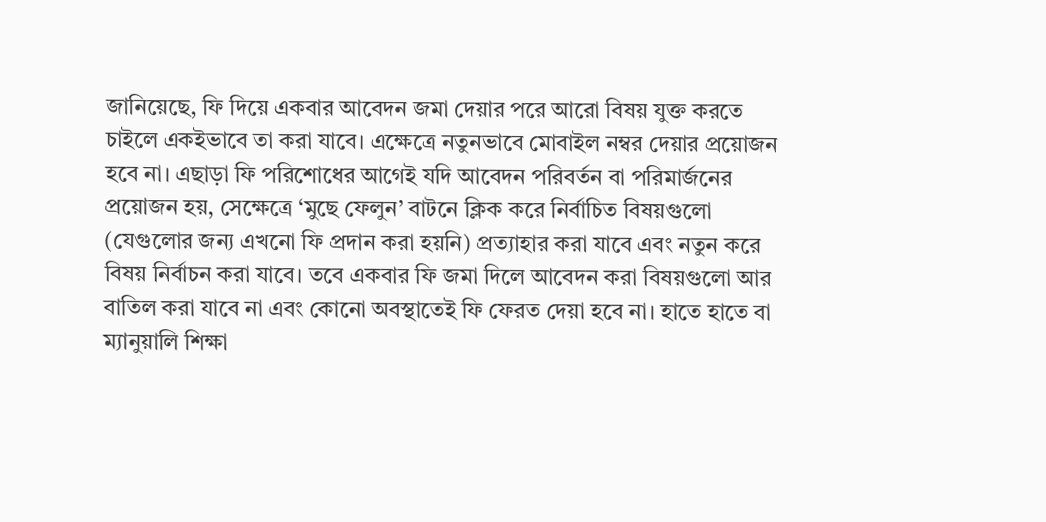জানিয়েছে, ফি দিয়ে একবার আবেদন জমা দেয়ার পরে আরো বিষয় যুক্ত করতে চাইলে একইভাবে তা করা যাবে। এক্ষেত্রে নতুনভাবে মোবাইল নম্বর দেয়ার প্রয়োজন হবে না। এছাড়া ফি পরিশোধের আগেই যদি আবেদন পরিবর্তন বা পরিমার্জনের প্রয়োজন হয়, সেক্ষেত্রে ‘মুছে ফেলুন’ বাটনে ক্লিক করে নির্বাচিত বিষয়গুলো (যেগুলোর জন্য এখনো ফি প্রদান করা হয়নি) প্রত্যাহার করা যাবে এবং নতুন করে বিষয় নির্বাচন করা যাবে। তবে একবার ফি জমা দিলে আবেদন করা বিষয়গুলো আর বাতিল করা যাবে না এবং কোনো অবস্থাতেই ফি ফেরত দেয়া হবে না। হাতে হাতে বা ম্যানুয়ালি শিক্ষা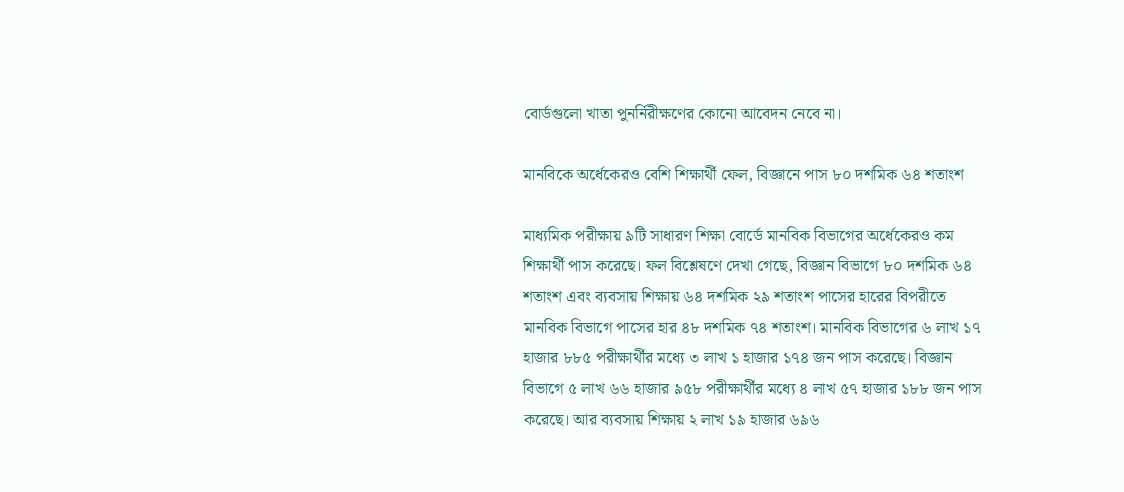বোর্ডগুলো খাতা পুনর্নিরীক্ষণের কোনো আবেদন নেবে না।

মানবিকে অর্ধেকেরও বেশি শিক্ষার্থী ফেল, বিজ্ঞানে পাস ৮০ দশমিক ৬৪ শতাংশ

মাধ্যমিক পরীক্ষায় ৯টি সাধারণ শিক্ষা বোর্ডে মানবিক বিভাগের অর্ধেকেরও কম শিক্ষার্থী পাস করেছে। ফল বিশ্লেষণে দেখা গেছে, বিজ্ঞান বিভাগে ৮০ দশমিক ৬৪ শতাংশ এবং ব্যবসায় শিক্ষায় ৬৪ দশমিক ২৯ শতাংশ পাসের হারের বিপরীতে মানবিক বিভাগে পাসের হার ৪৮ দশমিক ৭৪ শতাংশ। মানবিক বিভাগের ৬ লাখ ১৭ হাজার ৮৮৫ পরীক্ষার্থীর মধ্যে ৩ লাখ ১ হাজার ১৭৪ জন পাস করেছে। বিজ্ঞান বিভাগে ৫ লাখ ৬৬ হাজার ৯৫৮ পরীক্ষার্থীর মধ্যে ৪ লাখ ৫৭ হাজার ১৮৮ জন পাস করেছে। আর ব্যবসায় শিক্ষায় ২ লাখ ১৯ হাজার ৬৯৬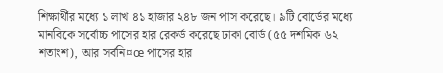শিক্ষার্থীর মধ্যে ১ লাখ ৪১ হাজার ২৪৮ জন পাস করেছে। ৯টি বোর্ডের মধ্যে মানবিকে সর্বোচ্চ পাসের হার রেকর্ড করেছে ঢাকা বোর্ড (৫৫ দশমিক ৬২ শতাংশ), আর সর্বনি¤œ পাসের হার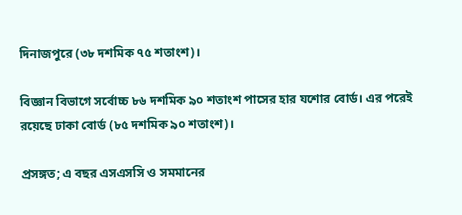দিনাজপুরে (৩৮ দশমিক ৭৫ শতাংশ)।

বিজ্ঞান বিভাগে সর্বোচ্চ ৮৬ দশমিক ৯০ শতাংশ পাসের হার যশোর বোর্ড। এর পরেই রয়েছে ঢাকা বোর্ড (৮৫ দশমিক ৯০ শতাংশ)।

প্রসঙ্গত; এ বছর এসএসসি ও সমমানের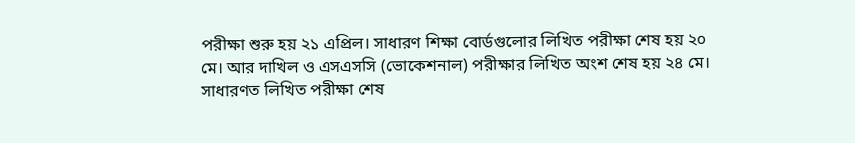পরীক্ষা শুরু হয় ২১ এপ্রিল। সাধারণ শিক্ষা বোর্ডগুলোর লিখিত পরীক্ষা শেষ হয় ২০ মে। আর দাখিল ও এসএসসি (ভোকেশনাল) পরীক্ষার লিখিত অংশ শেষ হয় ২৪ মে। সাধারণত লিখিত পরীক্ষা শেষ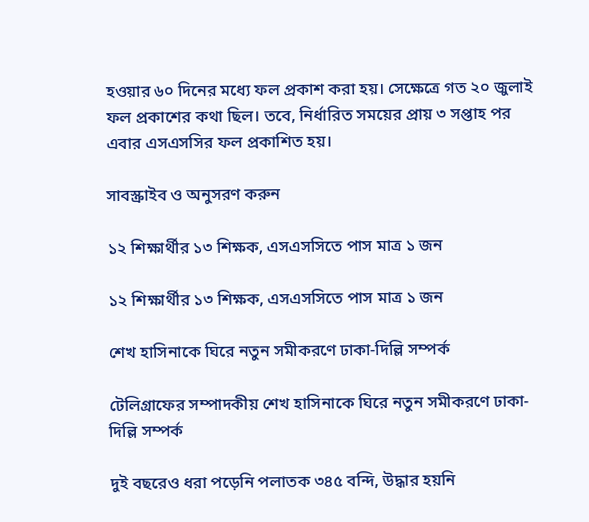হওয়ার ৬০ দিনের মধ্যে ফল প্রকাশ করা হয়। সেক্ষেত্রে গত ২০ জুলাই ফল প্রকাশের কথা ছিল। তবে, নির্ধারিত সময়ের প্রায় ৩ সপ্তাহ পর এবার এসএসসির ফল প্রকাশিত হয়।

সাবস্ক্রাইব ও অনুসরণ করুন

১২ শিক্ষার্থীর ১৩ শিক্ষক, এসএসসিতে পাস মাত্র ১ জন

১২ শিক্ষার্থীর ১৩ শিক্ষক, এসএসসিতে পাস মাত্র ১ জন

শেখ হাসিনাকে ঘিরে নতুন সমীকরণে ঢাকা-দিল্লি সম্পর্ক

টেলিগ্রাফের সম্পাদকীয় শেখ হাসিনাকে ঘিরে নতুন সমীকরণে ঢাকা-দিল্লি সম্পর্ক

দুই বছরেও ধরা পড়েনি পলাতক ৩৪৫ বন্দি, উদ্ধার হয়নি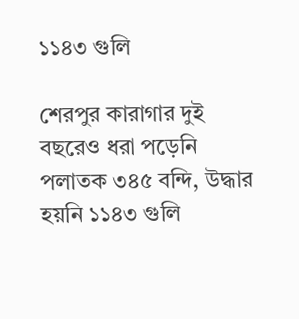১১৪৩ গুলি

শেরপুর কারাগার দুই বছরেও ধরা পড়েনি পলাতক ৩৪৫ বন্দি, উদ্ধার হয়নি ১১৪৩ গুলি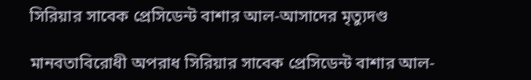সিরিয়ার সাবেক প্রেসিডেন্ট বাশার আল-আসাদের মৃত্যুদণ্ড

মানবতাবিরোধী অপরাধ সিরিয়ার সাবেক প্রেসিডেন্ট বাশার আল-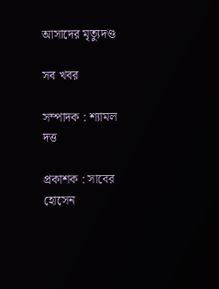আসাদের মৃত্যুদণ্ড

সব খবর

সম্পাদক : শ্যামল দত্ত

প্রকাশক : সাবের হোসেন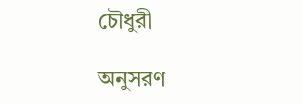চৌধুরী

অনুসরণ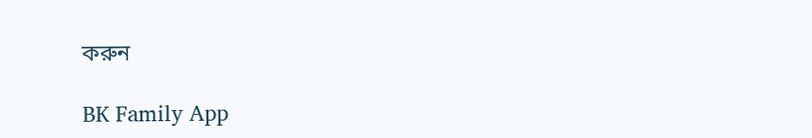করুন

BK Family App